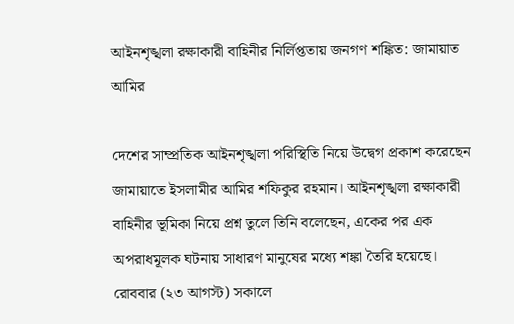আইনশৃঙ্খলা রক্ষাকারী বাহিনীর নির্লিপ্ততায় জনগণ শঙ্কিত: জামায়াত আমির

দেশের সাম্প্রতিক আইনশৃঙ্খলা পরিস্থিতি নিয়ে উদ্বেগ প্রকাশ করেছেন জামায়াতে ইসলামীর আমির শফিকুর রহমান। আইনশৃঙ্খলা রক্ষাকারী বাহিনীর ভূমিকা নিয়ে প্রশ্ন তুলে তিনি বলেছেন, একের পর এক অপরাধমূলক ঘটনায় সাধারণ মানুষের মধ্যে শঙ্কা তৈরি হয়েছে।
রোববার (২৩ আগস্ট) সকালে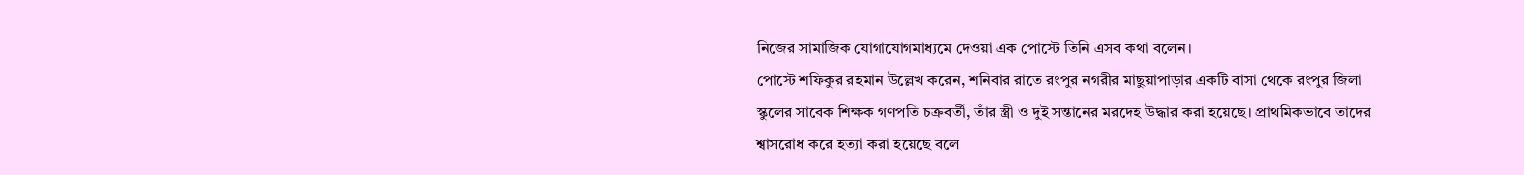নিজের সামাজিক যোগাযোগমাধ্যমে দেওয়া এক পোস্টে তিনি এসব কথা বলেন।
পোস্টে শফিকুর রহমান উল্লেখ করেন, শনিবার রাতে রংপুর নগরীর মাছুয়াপাড়ার একটি বাসা থেকে রংপুর জিলা স্কুলের সাবেক শিক্ষক গণপতি চক্রবর্তী, তাঁর স্ত্রী ও দুই সন্তানের মরদেহ উদ্ধার করা হয়েছে। প্রাথমিকভাবে তাদের শ্বাসরোধ করে হত্যা করা হয়েছে বলে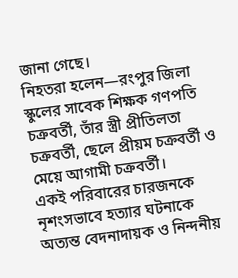জানা গেছে।
নিহতরা হলেন—রংপুর জিলা স্কুলের সাবেক শিক্ষক গণপতি চক্রবর্তী, তাঁর স্ত্রী প্রীতিলতা চক্রবর্তী, ছেলে প্রীয়ম চক্রবর্তী ও মেয়ে আগামী চক্রবর্তী।
একই পরিবারের চারজনকে নৃশংসভাবে হত্যার ঘটনাকে অত্যন্ত বেদনাদায়ক ও নিন্দনীয়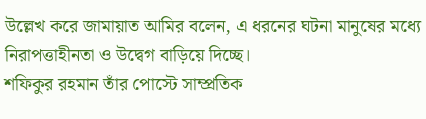উল্লেখ করে জামায়াত আমির বলেন, এ ধরনের ঘটনা মানুষের মধ্যে নিরাপত্তাহীনতা ও উদ্বেগ বাড়িয়ে দিচ্ছে।
শফিকুর রহমান তাঁর পোস্টে সাম্প্রতিক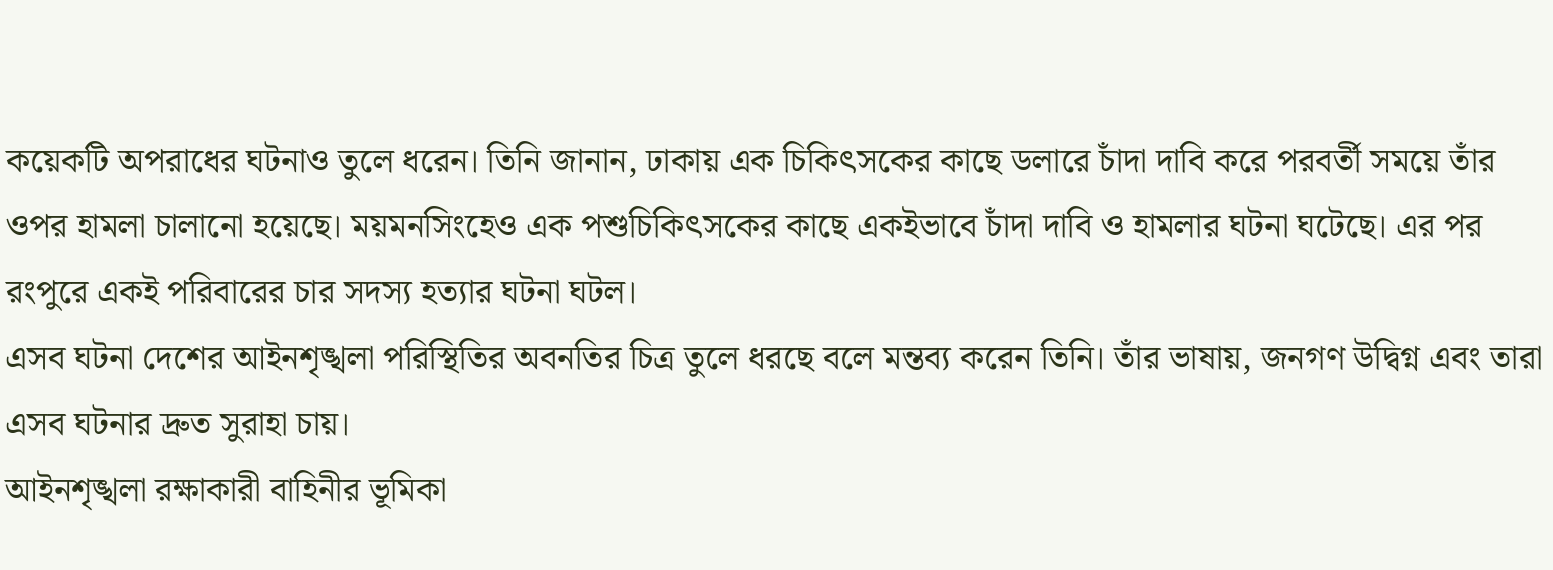কয়েকটি অপরাধের ঘটনাও তুলে ধরেন। তিনি জানান, ঢাকায় এক চিকিৎসকের কাছে ডলারে চাঁদা দাবি করে পরবর্তী সময়ে তাঁর ওপর হামলা চালানো হয়েছে। ময়মনসিংহেও এক পশুচিকিৎসকের কাছে একইভাবে চাঁদা দাবি ও হামলার ঘটনা ঘটেছে। এর পর রংপুরে একই পরিবারের চার সদস্য হত্যার ঘটনা ঘটল।
এসব ঘটনা দেশের আইনশৃঙ্খলা পরিস্থিতির অবনতির চিত্র তুলে ধরছে বলে মন্তব্য করেন তিনি। তাঁর ভাষায়, জনগণ উদ্বিগ্ন এবং তারা এসব ঘটনার দ্রুত সুরাহা চায়।
আইনশৃঙ্খলা রক্ষাকারী বাহিনীর ভূমিকা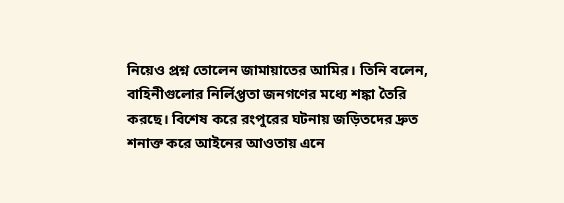নিয়েও প্রশ্ন তোলেন জামায়াতের আমির। তিনি বলেন, বাহিনীগুলোর নির্লিপ্ততা জনগণের মধ্যে শঙ্কা তৈরি করছে। বিশেষ করে রংপুরের ঘটনায় জড়িতদের দ্রুত শনাক্ত করে আইনের আওতায় এনে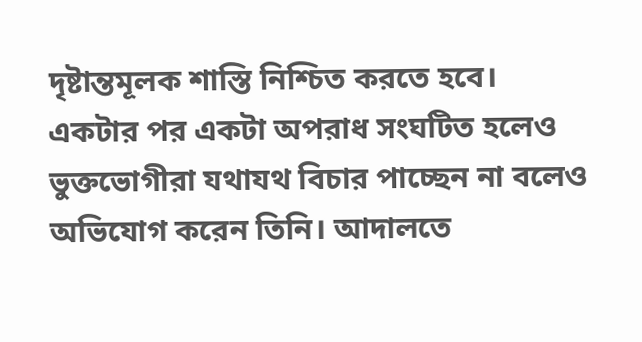দৃষ্টান্তমূলক শাস্তি নিশ্চিত করতে হবে।
একটার পর একটা অপরাধ সংঘটিত হলেও ভুক্তভোগীরা যথাযথ বিচার পাচ্ছেন না বলেও অভিযোগ করেন তিনি। আদালতে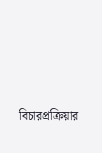বিচারপ্রক্রিয়ার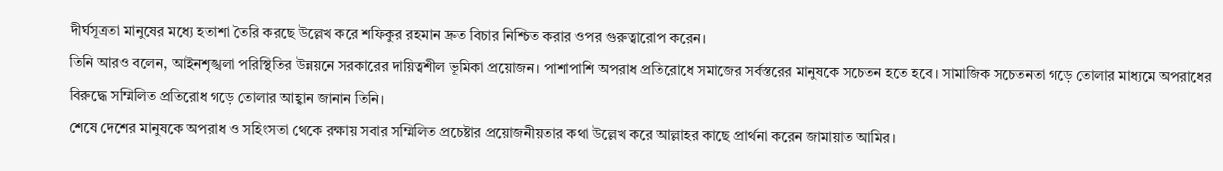দীর্ঘসূত্রতা মানুষের মধ্যে হতাশা তৈরি করছে উল্লেখ করে শফিকুর রহমান দ্রুত বিচার নিশ্চিত করার ওপর গুরুত্বারোপ করেন।
তিনি আরও বলেন, আইনশৃঙ্খলা পরিস্থিতির উন্নয়নে সরকারের দায়িত্বশীল ভূমিকা প্রয়োজন। পাশাপাশি অপরাধ প্রতিরোধে সমাজের সর্বস্তরের মানুষকে সচেতন হতে হবে। সামাজিক সচেতনতা গড়ে তোলার মাধ্যমে অপরাধের বিরুদ্ধে সম্মিলিত প্রতিরোধ গড়ে তোলার আহ্বান জানান তিনি।
শেষে দেশের মানুষকে অপরাধ ও সহিংসতা থেকে রক্ষায় সবার সম্মিলিত প্রচেষ্টার প্রয়োজনীয়তার কথা উল্লেখ করে আল্লাহর কাছে প্রার্থনা করেন জামায়াত আমির।